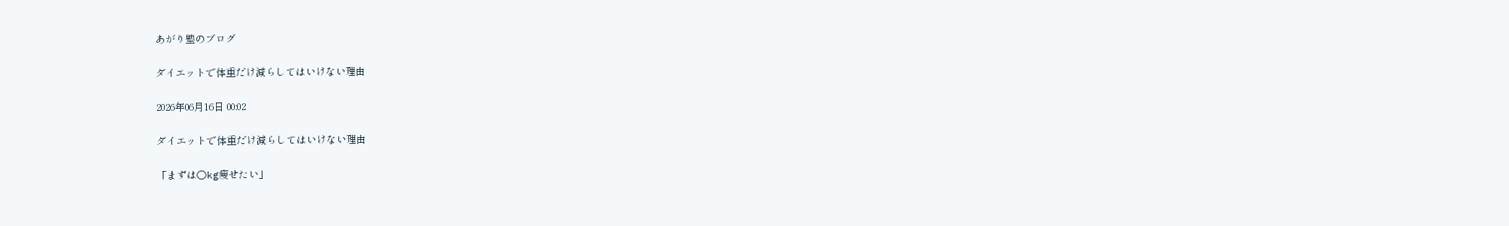あがり塾のブログ

ダイエットで体重だけ減らしてはいけない理由

2026年06月16日 00:02

ダイエットで体重だけ減らしてはいけない理由

「まずは〇kg痩せたい」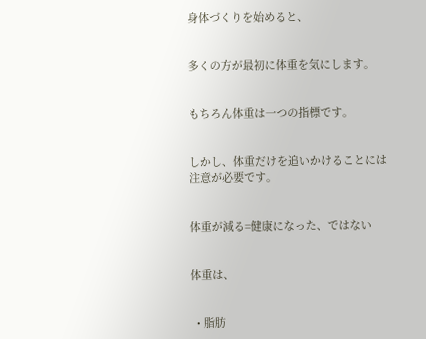身体づくりを始めると、


多くの方が最初に体重を気にします。


もちろん体重は一つの指標です。


しかし、体重だけを追いかけることには注意が必要です。


体重が減る=健康になった、ではない


体重は、


  • 脂肪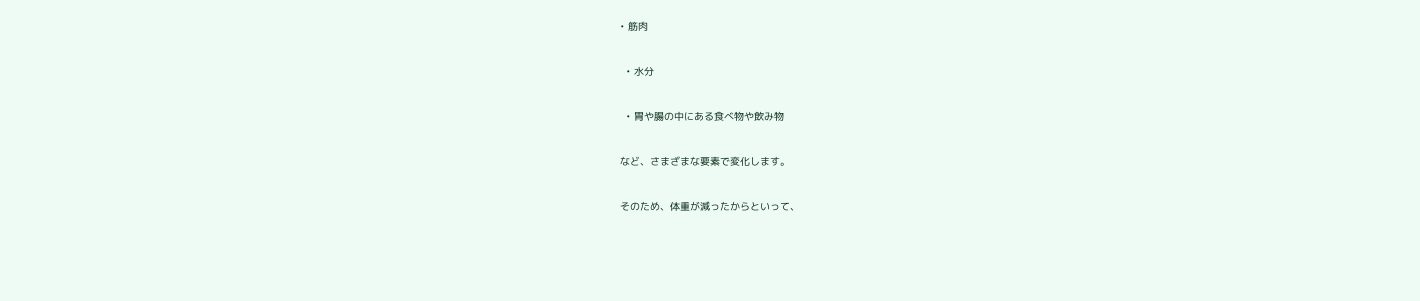• 筋肉


  • 水分


  • 胃や腸の中にある食べ物や飲み物


など、さまざまな要素で変化します。


そのため、体重が減ったからといって、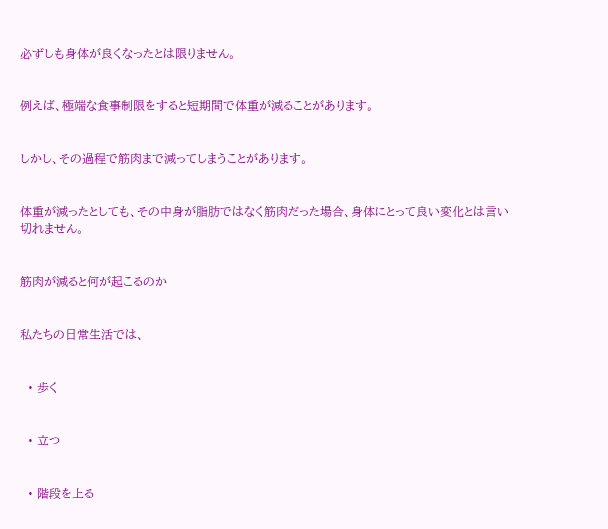必ずしも身体が良くなったとは限りません。


例えば、極端な食事制限をすると短期間で体重が減ることがあります。


しかし、その過程で筋肉まで減ってしまうことがあります。


体重が減ったとしても、その中身が脂肪ではなく筋肉だった場合、身体にとって良い変化とは言い切れません。


筋肉が減ると何が起こるのか


私たちの日常生活では、


  • 歩く


  • 立つ


  • 階段を上る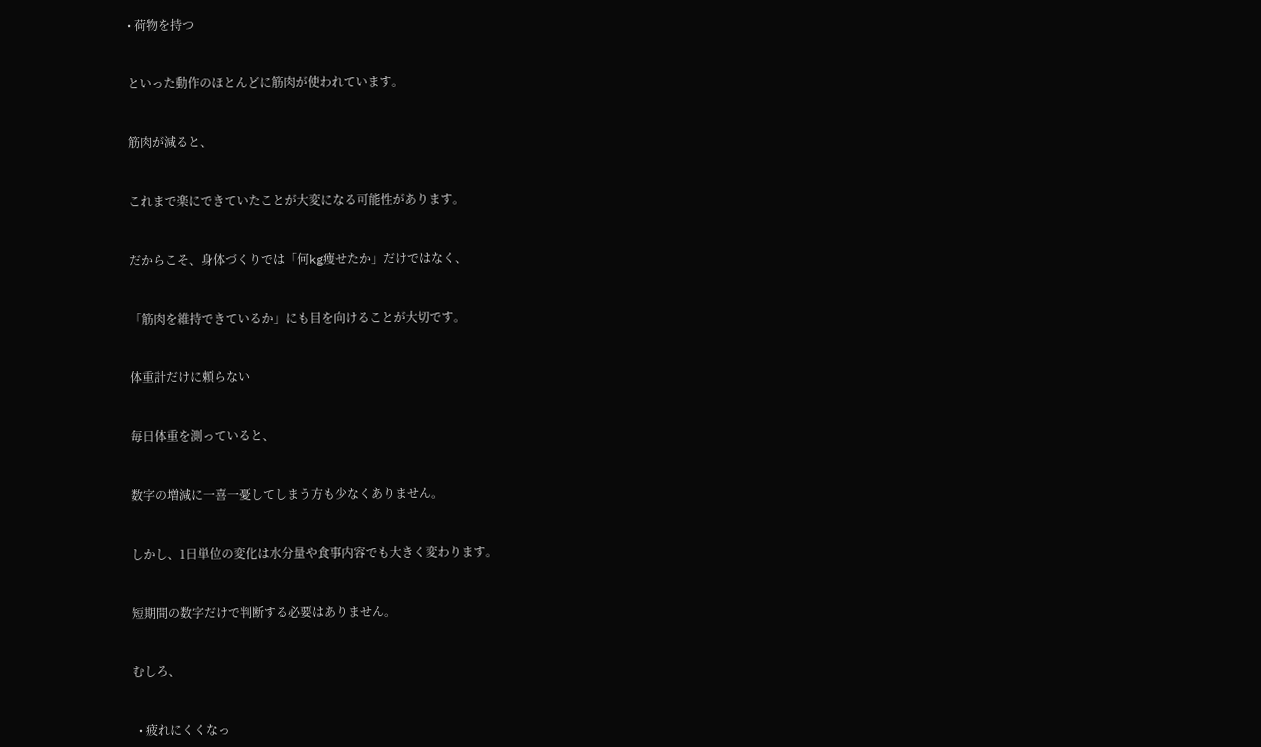• 荷物を持つ


といった動作のほとんどに筋肉が使われています。


筋肉が減ると、


これまで楽にできていたことが大変になる可能性があります。


だからこそ、身体づくりでは「何kg痩せたか」だけではなく、


「筋肉を維持できているか」にも目を向けることが大切です。


体重計だけに頼らない


毎日体重を測っていると、


数字の増減に一喜一憂してしまう方も少なくありません。


しかし、1日単位の変化は水分量や食事内容でも大きく変わります。


短期間の数字だけで判断する必要はありません。


むしろ、


  • 疲れにくくなっ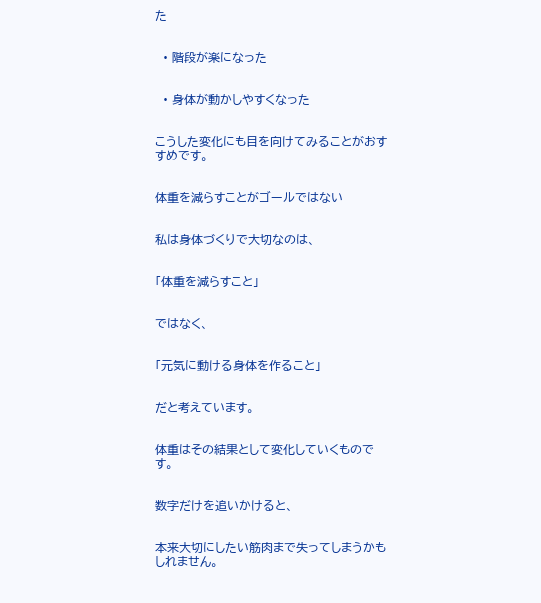た


  • 階段が楽になった


  • 身体が動かしやすくなった


こうした変化にも目を向けてみることがおすすめです。


体重を減らすことがゴールではない


私は身体づくりで大切なのは、


「体重を減らすこと」


ではなく、


「元気に動ける身体を作ること」


だと考えています。


体重はその結果として変化していくものです。


数字だけを追いかけると、


本来大切にしたい筋肉まで失ってしまうかもしれません。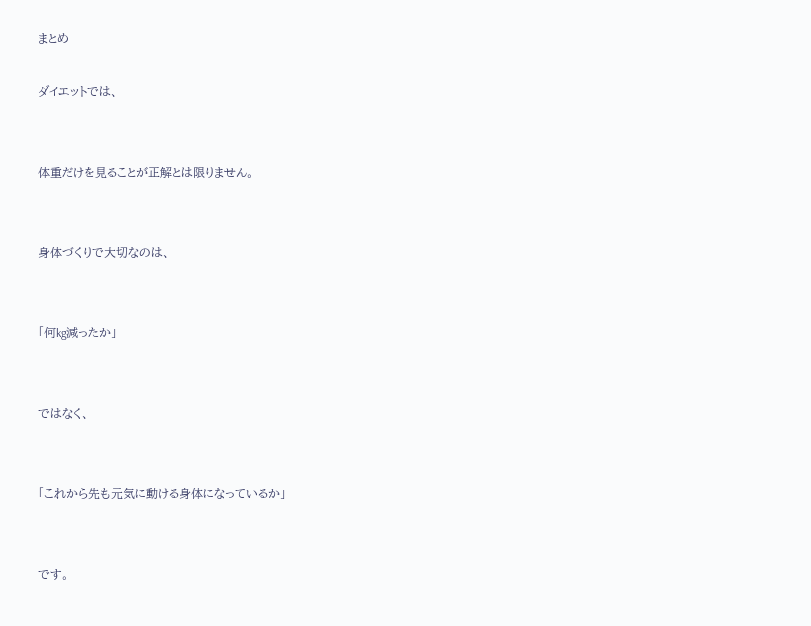まとめ

ダイエットでは、


体重だけを見ることが正解とは限りません。


身体づくりで大切なのは、


「何kg減ったか」


ではなく、


「これから先も元気に動ける身体になっているか」


です。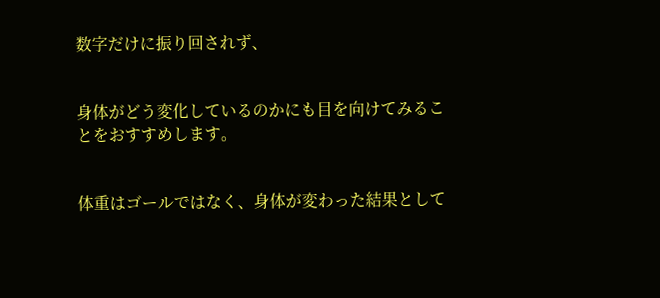数字だけに振り回されず、


身体がどう変化しているのかにも目を向けてみることをおすすめします。


体重はゴールではなく、身体が変わった結果として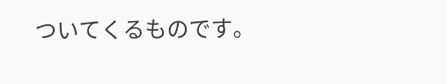ついてくるものです。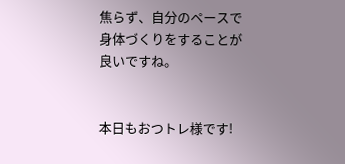焦らず、自分のペースで身体づくりをすることが良いですね。


本日もおつトレ様です!